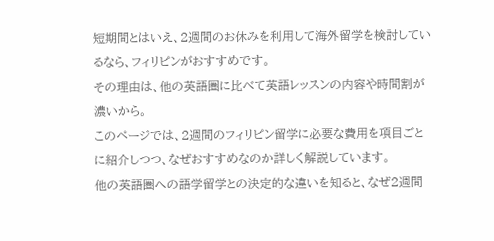短期間とはいえ、2週間のお休みを利用して海外留学を検討しているなら、フィリピンがおすすめです。
その理由は、他の英語圏に比べて英語レッスンの内容や時間割が濃いから。
このページでは、2週間のフィリピン留学に必要な費用を項目ごとに紹介しつつ、なぜおすすめなのか詳しく解説しています。
他の英語圏への語学留学との決定的な違いを知ると、なぜ2週間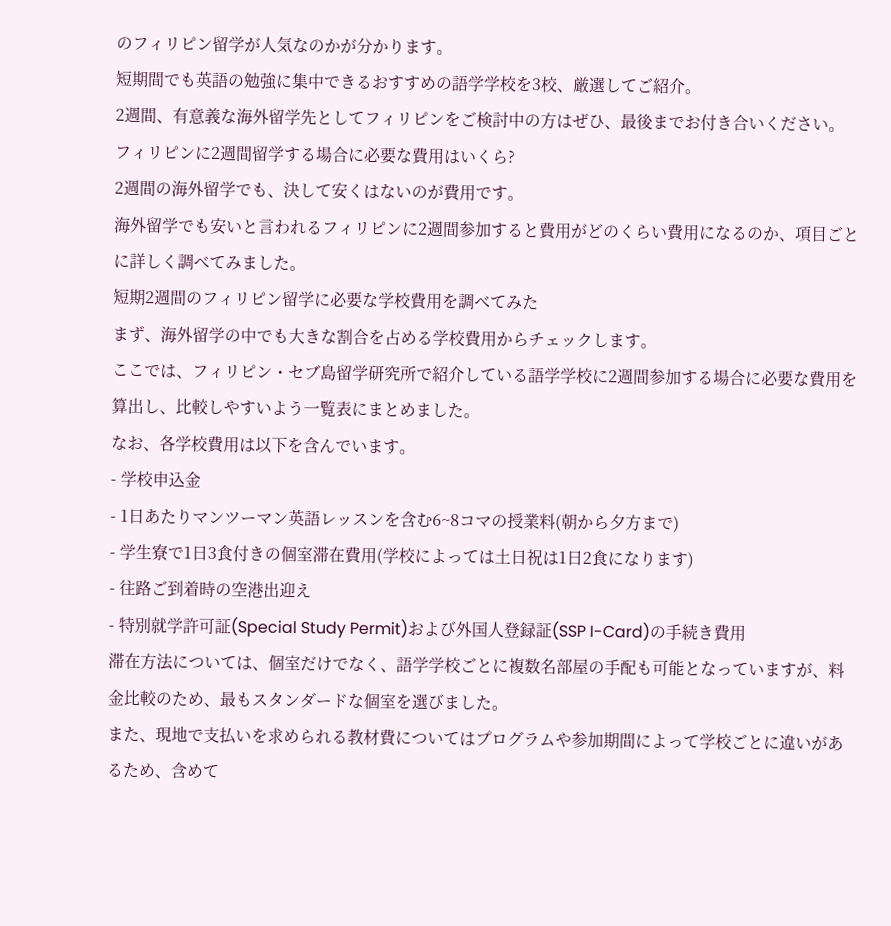のフィリピン留学が人気なのかが分かります。
短期間でも英語の勉強に集中できるおすすめの語学学校を3校、厳選してご紹介。
2週間、有意義な海外留学先としてフィリピンをご検討中の方はぜひ、最後までお付き合いください。
フィリピンに2週間留学する場合に必要な費用はいくら?
2週間の海外留学でも、決して安くはないのが費用です。
海外留学でも安いと言われるフィリピンに2週間参加すると費用がどのくらい費用になるのか、項目ごとに詳しく調べてみました。
短期2週間のフィリピン留学に必要な学校費用を調べてみた
まず、海外留学の中でも大きな割合を占める学校費用からチェックします。
ここでは、フィリピン・セブ島留学研究所で紹介している語学学校に2週間参加する場合に必要な費用を算出し、比較しやすいよう一覧表にまとめました。
なお、各学校費用は以下を含んでいます。
- 学校申込金
- 1日あたりマンツーマン英語レッスンを含む6~8コマの授業料(朝から夕方まで)
- 学生寮で1日3食付きの個室滞在費用(学校によっては土日祝は1日2食になります)
- 往路ご到着時の空港出迎え
- 特別就学許可証(Special Study Permit)および外国人登録証(SSP I-Card)の手続き費用
滞在方法については、個室だけでなく、語学学校ごとに複数名部屋の手配も可能となっていますが、料金比較のため、最もスタンダードな個室を選びました。
また、現地で支払いを求められる教材費についてはプログラムや参加期間によって学校ごとに違いがあるため、含めて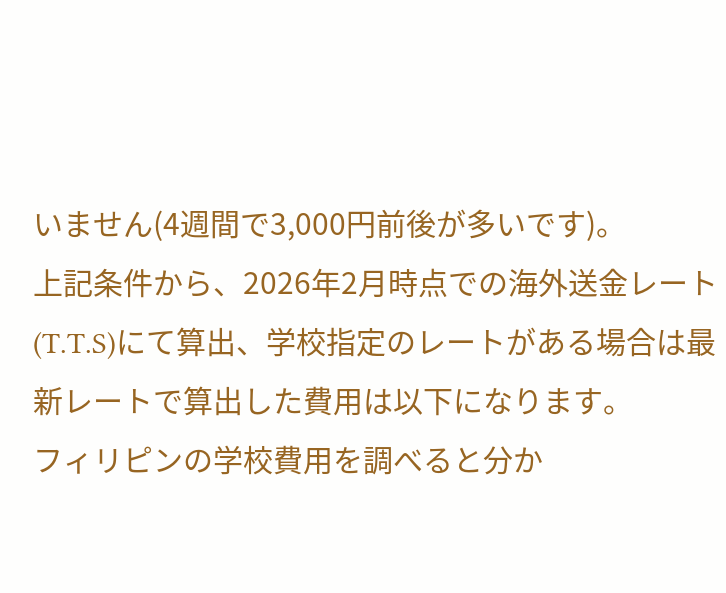いません(4週間で3,000円前後が多いです)。
上記条件から、2026年2月時点での海外送金レート(T.T.S)にて算出、学校指定のレートがある場合は最新レートで算出した費用は以下になります。
フィリピンの学校費用を調べると分か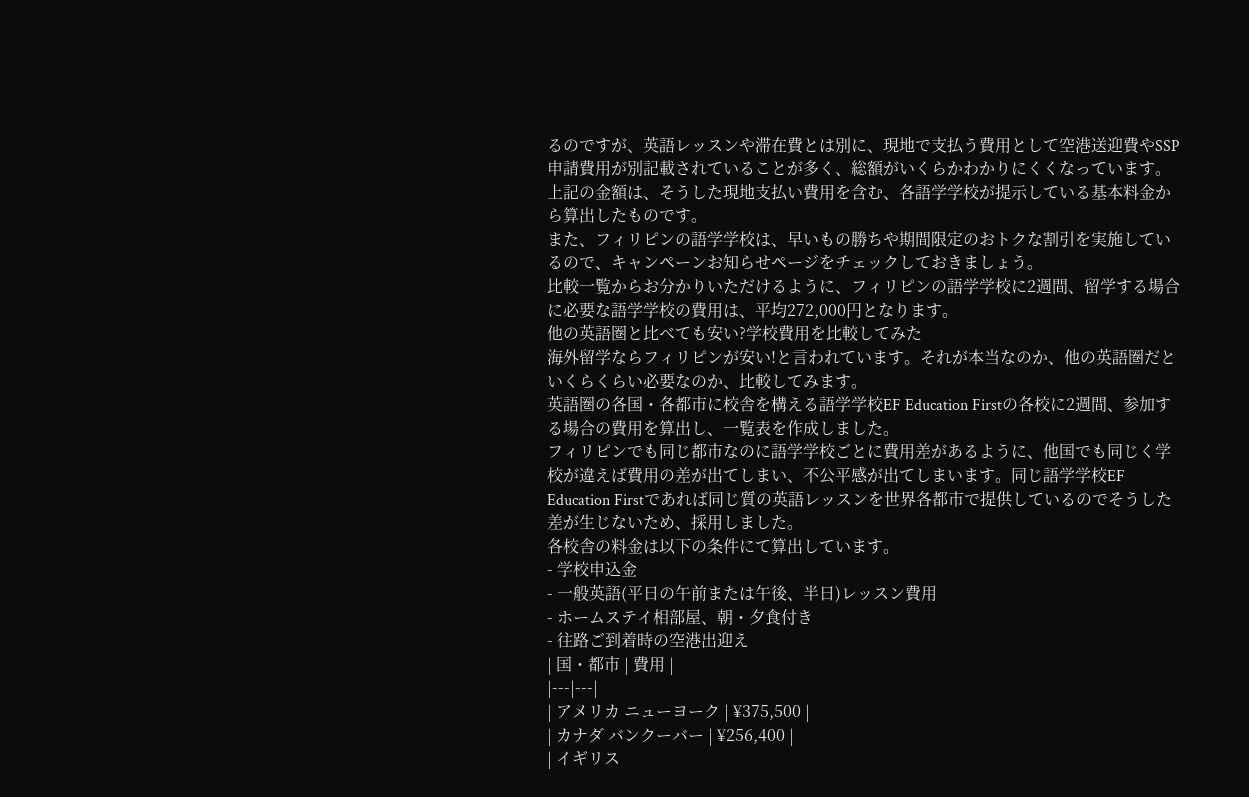るのですが、英語レッスンや滞在費とは別に、現地で支払う費用として空港送迎費やSSP申請費用が別記載されていることが多く、総額がいくらかわかりにくくなっています。
上記の金額は、そうした現地支払い費用を含む、各語学学校が提示している基本料金から算出したものです。
また、フィリピンの語学学校は、早いもの勝ちや期間限定のおトクな割引を実施しているので、キャンペーンお知らせページをチェックしておきましょう。
比較一覧からお分かりいただけるように、フィリピンの語学学校に2週間、留学する場合に必要な語学学校の費用は、平均272,000円となります。
他の英語圏と比べても安い?学校費用を比較してみた
海外留学ならフィリピンが安い!と言われています。それが本当なのか、他の英語圏だといくらくらい必要なのか、比較してみます。
英語圏の各国・各都市に校舎を構える語学学校EF Education Firstの各校に2週間、参加する場合の費用を算出し、一覧表を作成しました。
フィリピンでも同じ都市なのに語学学校ごとに費用差があるように、他国でも同じく学校が違えば費用の差が出てしまい、不公平感が出てしまいます。同じ語学学校EF Education Firstであれば同じ質の英語レッスンを世界各都市で提供しているのでそうした差が生じないため、採用しました。
各校舎の料金は以下の条件にて算出しています。
- 学校申込金
- 一般英語(平日の午前または午後、半日)レッスン費用
- ホームステイ相部屋、朝・夕食付き
- 往路ご到着時の空港出迎え
| 国・都市 | 費用 |
|---|---|
| アメリカ ニューヨーク | ¥375,500 |
| カナダ バンクーバー | ¥256,400 |
| イギリス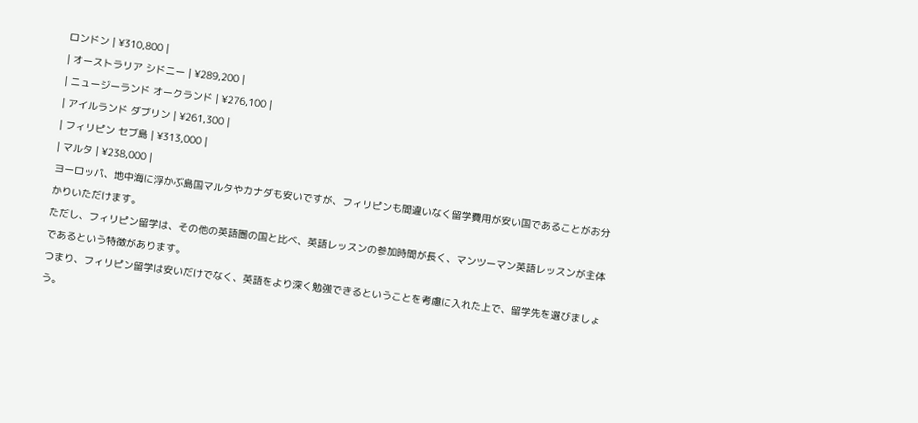ロンドン | ¥310,800 |
| オーストラリア シドニー | ¥289,200 |
| ニュージーランド オークランド | ¥276,100 |
| アイルランド ダブリン | ¥261,300 |
| フィリピン セブ島 | ¥313,000 |
| マルタ | ¥238,000 |
ヨーロッパ、地中海に浮かぶ島国マルタやカナダも安いですが、フィリピンも間違いなく留学費用が安い国であることがお分かりいただけます。
ただし、フィリピン留学は、その他の英語圏の国と比べ、英語レッスンの参加時間が長く、マンツーマン英語レッスンが主体であるという特徴があります。
つまり、フィリピン留学は安いだけでなく、英語をより深く勉強できるということを考慮に入れた上で、留学先を選びましょう。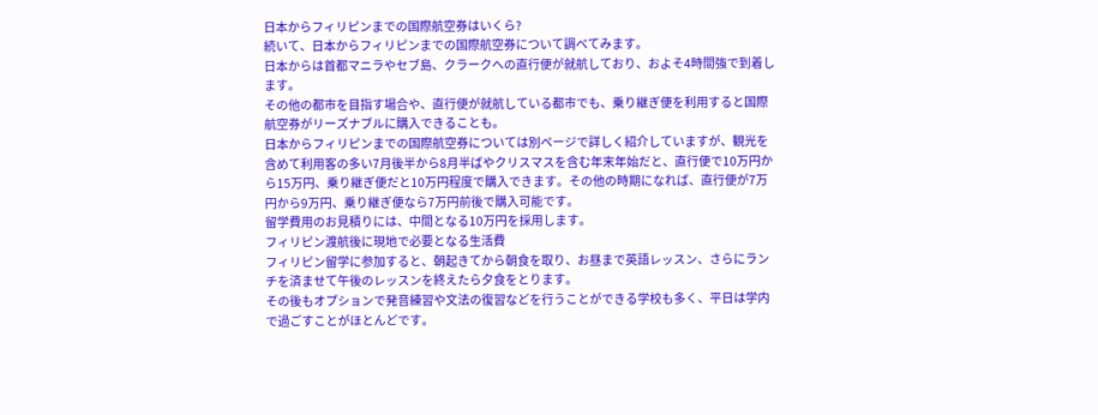日本からフィリピンまでの国際航空券はいくら?
続いて、日本からフィリピンまでの国際航空券について調べてみます。
日本からは首都マニラやセブ島、クラークへの直行便が就航しており、およそ4時間強で到着します。
その他の都市を目指す場合や、直行便が就航している都市でも、乗り継ぎ便を利用すると国際航空券がリーズナブルに購入できることも。
日本からフィリピンまでの国際航空券については別ページで詳しく紹介していますが、観光を含めて利用客の多い7月後半から8月半ばやクリスマスを含む年末年始だと、直行便で10万円から15万円、乗り継ぎ便だと10万円程度で購入できます。その他の時期になれば、直行便が7万円から9万円、乗り継ぎ便なら7万円前後で購入可能です。
留学費用のお見積りには、中間となる10万円を採用します。
フィリピン渡航後に現地で必要となる生活費
フィリピン留学に参加すると、朝起きてから朝食を取り、お昼まで英語レッスン、さらにランチを済ませて午後のレッスンを終えたら夕食をとります。
その後もオプションで発音練習や文法の復習などを行うことができる学校も多く、平日は学内で過ごすことがほとんどです。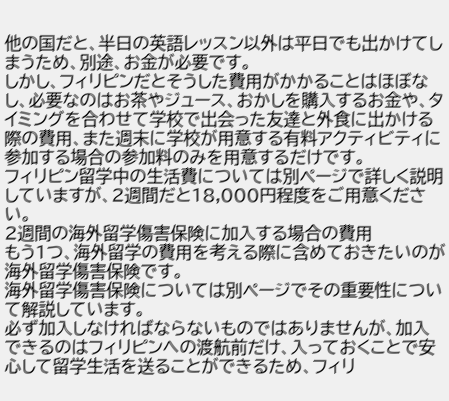他の国だと、半日の英語レッスン以外は平日でも出かけてしまうため、別途、お金が必要です。
しかし、フィリピンだとそうした費用がかかることはほぼなし、必要なのはお茶やジュース、おかしを購入するお金や、タイミングを合わせて学校で出会った友達と外食に出かける際の費用、また週末に学校が用意する有料アクティビティに参加する場合の参加料のみを用意するだけです。
フィリピン留学中の生活費については別ページで詳しく説明していますが、2週間だと18,000円程度をご用意ください。
2週間の海外留学傷害保険に加入する場合の費用
もう1つ、海外留学の費用を考える際に含めておきたいのが海外留学傷害保険です。
海外留学傷害保険については別ページでその重要性について解説しています。
必ず加入しなければならないものではありませんが、加入できるのはフィリピンへの渡航前だけ、入っておくことで安心して留学生活を送ることができるため、フィリ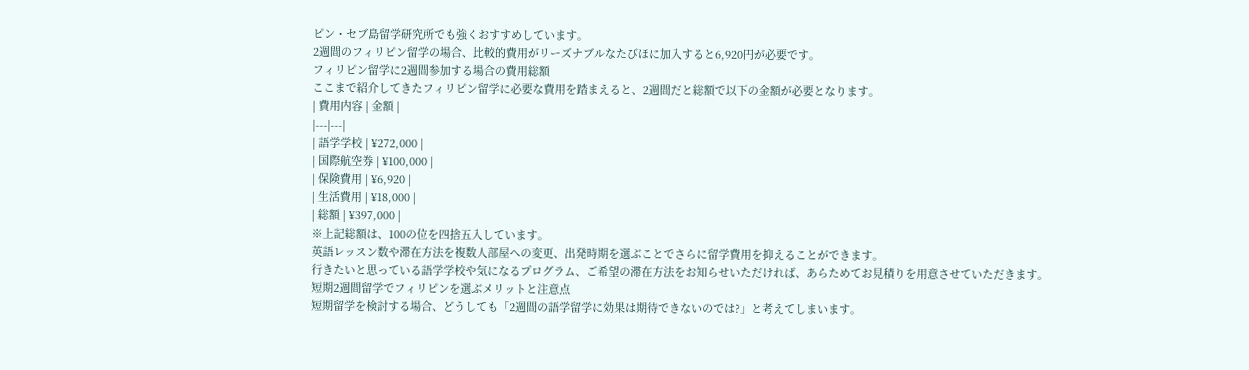ピン・セブ島留学研究所でも強くおすすめしています。
2週間のフィリピン留学の場合、比較的費用がリーズナブルなたびほに加入すると6,920円が必要です。
フィリピン留学に2週間参加する場合の費用総額
ここまで紹介してきたフィリピン留学に必要な費用を踏まえると、2週間だと総額で以下の金額が必要となります。
| 費用内容 | 金額 |
|---|---|
| 語学学校 | ¥272,000 |
| 国際航空券 | ¥100,000 |
| 保険費用 | ¥6,920 |
| 生活費用 | ¥18,000 |
| 総額 | ¥397,000 |
※上記総額は、100の位を四捨五入しています。
英語レッスン数や滞在方法を複数人部屋への変更、出発時期を選ぶことでさらに留学費用を抑えることができます。
行きたいと思っている語学学校や気になるプログラム、ご希望の滞在方法をお知らせいただければ、あらためてお見積りを用意させていただきます。
短期2週間留学でフィリピンを選ぶメリットと注意点
短期留学を検討する場合、どうしても「2週間の語学留学に効果は期待できないのでは?」と考えてしまいます。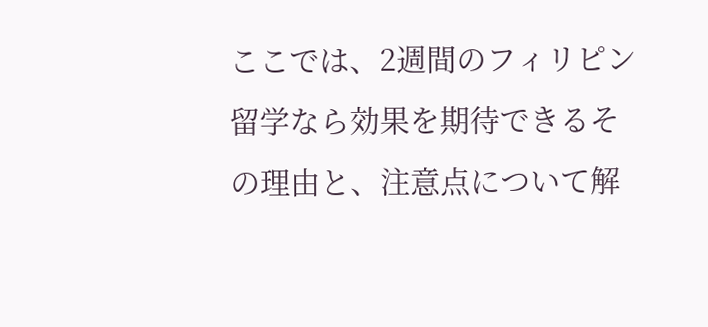ここでは、2週間のフィリピン留学なら効果を期待できるその理由と、注意点について解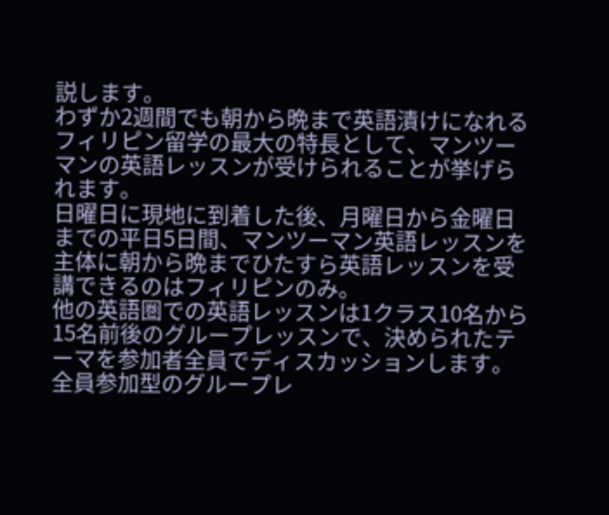説します。
わずか2週間でも朝から晩まで英語漬けになれる
フィリピン留学の最大の特長として、マンツーマンの英語レッスンが受けられることが挙げられます。
日曜日に現地に到着した後、月曜日から金曜日までの平日5日間、マンツーマン英語レッスンを主体に朝から晩までひたすら英語レッスンを受講できるのはフィリピンのみ。
他の英語圏での英語レッスンは1クラス10名から15名前後のグループレッスンで、決められたテーマを参加者全員でディスカッションします。
全員参加型のグループレ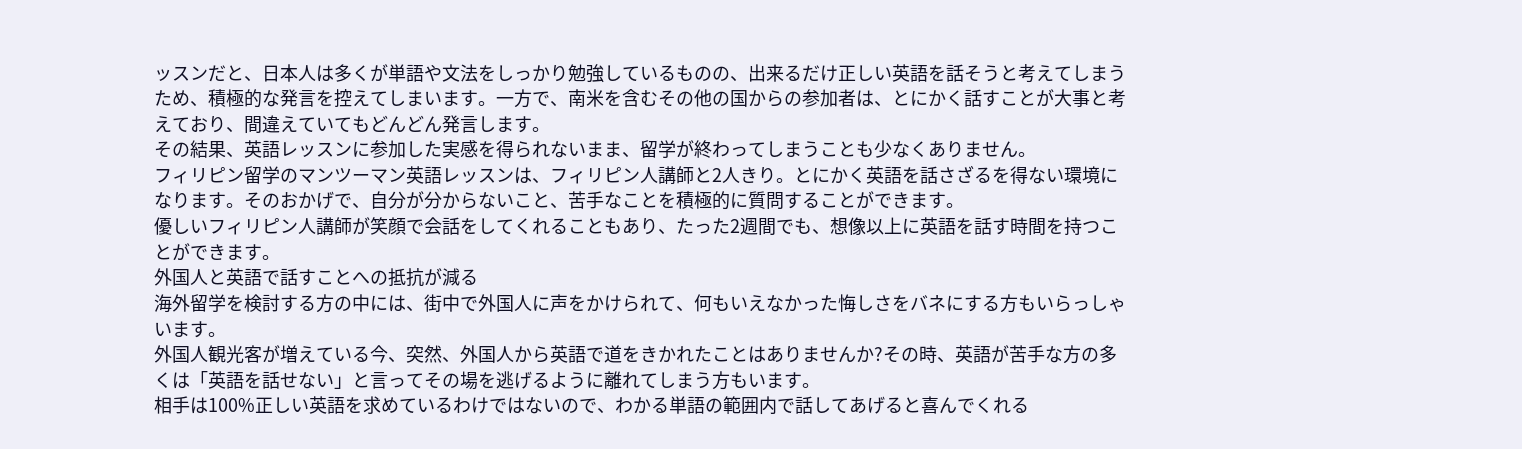ッスンだと、日本人は多くが単語や文法をしっかり勉強しているものの、出来るだけ正しい英語を話そうと考えてしまうため、積極的な発言を控えてしまいます。一方で、南米を含むその他の国からの参加者は、とにかく話すことが大事と考えており、間違えていてもどんどん発言します。
その結果、英語レッスンに参加した実感を得られないまま、留学が終わってしまうことも少なくありません。
フィリピン留学のマンツーマン英語レッスンは、フィリピン人講師と2人きり。とにかく英語を話さざるを得ない環境になります。そのおかげで、自分が分からないこと、苦手なことを積極的に質問することができます。
優しいフィリピン人講師が笑顔で会話をしてくれることもあり、たった2週間でも、想像以上に英語を話す時間を持つことができます。
外国人と英語で話すことへの抵抗が減る
海外留学を検討する方の中には、街中で外国人に声をかけられて、何もいえなかった悔しさをバネにする方もいらっしゃいます。
外国人観光客が増えている今、突然、外国人から英語で道をきかれたことはありませんか?その時、英語が苦手な方の多くは「英語を話せない」と言ってその場を逃げるように離れてしまう方もいます。
相手は100%正しい英語を求めているわけではないので、わかる単語の範囲内で話してあげると喜んでくれる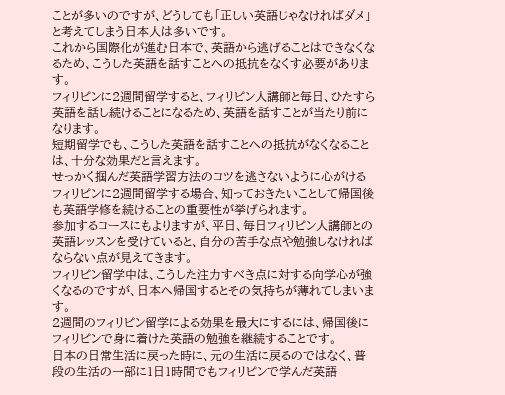ことが多いのですが、どうしても「正しい英語じゃなければダメ」と考えてしまう日本人は多いです。
これから国際化が進む日本で、英語から逃げることはできなくなるため、こうした英語を話すことへの抵抗をなくす必要があります。
フィリピンに2週間留学すると、フィリピン人講師と毎日、ひたすら英語を話し続けることになるため、英語を話すことが当たり前になります。
短期留学でも、こうした英語を話すことへの抵抗がなくなることは、十分な効果だと言えます。
せっかく掴んだ英語学習方法のコツを逃さないように心がける
フィリピンに2週間留学する場合、知っておきたいことして帰国後も英語学修を続けることの重要性が挙げられます。
参加するコースにもよりますが、平日、毎日フィリピン人講師との英語レッスンを受けていると、自分の苦手な点や勉強しなければならない点が見えてきます。
フィリピン留学中は、こうした注力すべき点に対する向学心が強くなるのですが、日本へ帰国するとその気持ちが薄れてしまいます。
2週間のフィリピン留学による効果を最大にするには、帰国後にフィリピンで身に着けた英語の勉強を継続することです。
日本の日常生活に戻った時に、元の生活に戻るのではなく、普段の生活の一部に1日1時間でもフィリピンで学んだ英語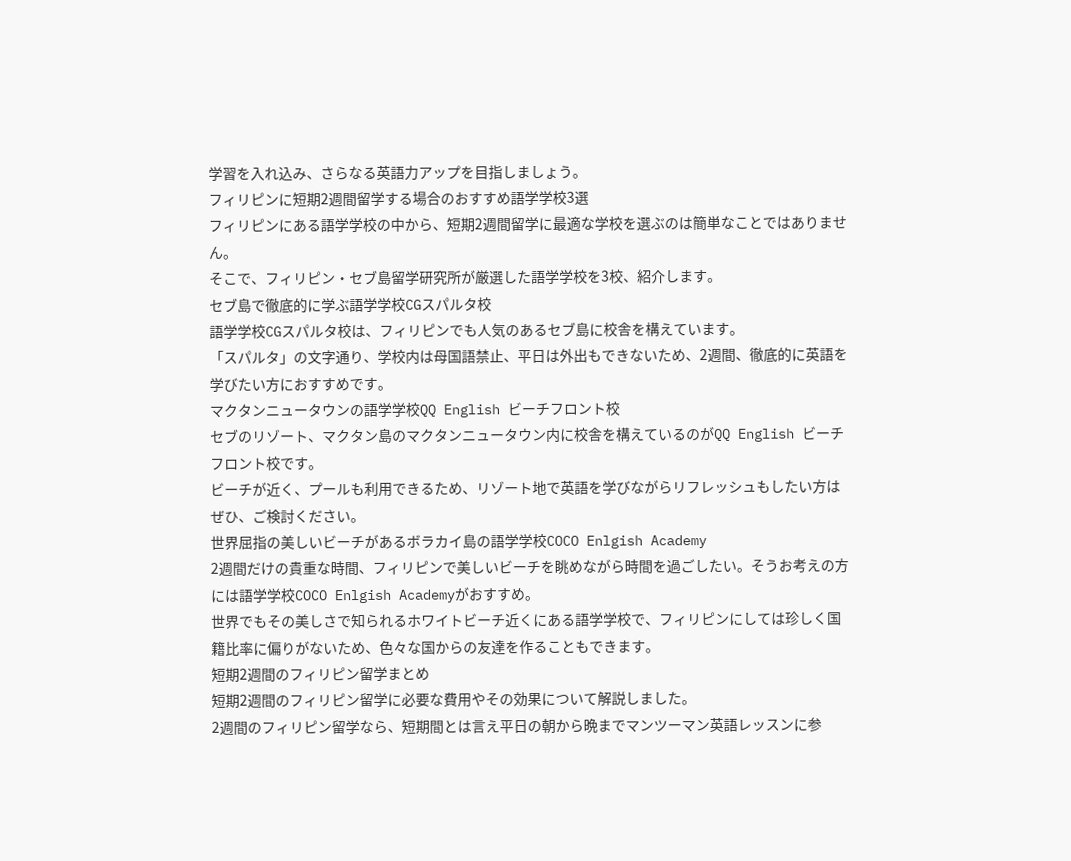学習を入れ込み、さらなる英語力アップを目指しましょう。
フィリピンに短期2週間留学する場合のおすすめ語学学校3選
フィリピンにある語学学校の中から、短期2週間留学に最適な学校を選ぶのは簡単なことではありません。
そこで、フィリピン・セブ島留学研究所が厳選した語学学校を3校、紹介します。
セブ島で徹底的に学ぶ語学学校CGスパルタ校
語学学校CGスパルタ校は、フィリピンでも人気のあるセブ島に校舎を構えています。
「スパルタ」の文字通り、学校内は母国語禁止、平日は外出もできないため、2週間、徹底的に英語を学びたい方におすすめです。
マクタンニュータウンの語学学校QQ English ビーチフロント校
セブのリゾート、マクタン島のマクタンニュータウン内に校舎を構えているのがQQ English ビーチフロント校です。
ビーチが近く、プールも利用できるため、リゾート地で英語を学びながらリフレッシュもしたい方はぜひ、ご検討ください。
世界屈指の美しいビーチがあるボラカイ島の語学学校COCO Enlgish Academy
2週間だけの貴重な時間、フィリピンで美しいビーチを眺めながら時間を過ごしたい。そうお考えの方には語学学校COCO Enlgish Academyがおすすめ。
世界でもその美しさで知られるホワイトビーチ近くにある語学学校で、フィリピンにしては珍しく国籍比率に偏りがないため、色々な国からの友達を作ることもできます。
短期2週間のフィリピン留学まとめ
短期2週間のフィリピン留学に必要な費用やその効果について解説しました。
2週間のフィリピン留学なら、短期間とは言え平日の朝から晩までマンツーマン英語レッスンに参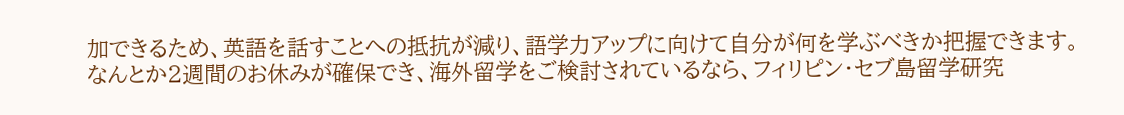加できるため、英語を話すことへの抵抗が減り、語学力アップに向けて自分が何を学ぶべきか把握できます。
なんとか2週間のお休みが確保でき、海外留学をご検討されているなら、フィリピン・セブ島留学研究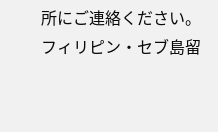所にご連絡ください。
フィリピン・セブ島留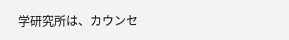学研究所は、カウンセ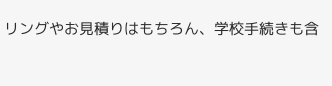リングやお見積りはもちろん、学校手続きも含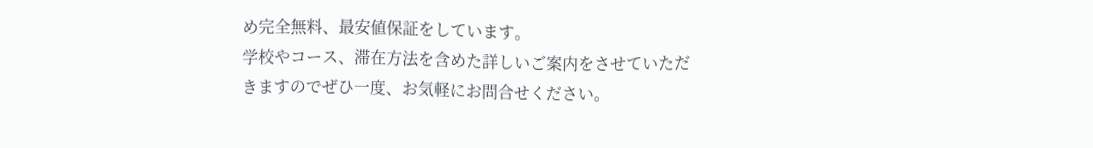め完全無料、最安値保証をしています。
学校やコース、滞在方法を含めた詳しいご案内をさせていただきますのでぜひ一度、お気軽にお問合せください。